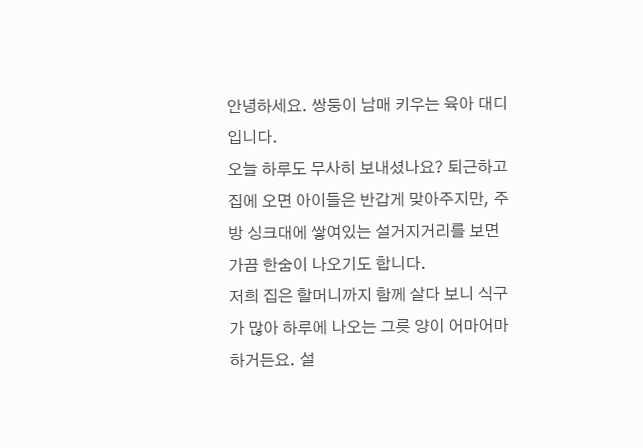안녕하세요. 쌍둥이 남매 키우는 육아 대디입니다.
오늘 하루도 무사히 보내셨나요? 퇴근하고 집에 오면 아이들은 반갑게 맞아주지만, 주방 싱크대에 쌓여있는 설거지거리를 보면 가끔 한숨이 나오기도 합니다.
저희 집은 할머니까지 함께 살다 보니 식구가 많아 하루에 나오는 그릇 양이 어마어마하거든요. 설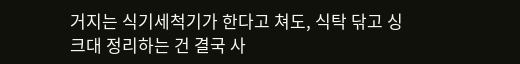거지는 식기세척기가 한다고 쳐도, 식탁 닦고 싱크대 정리하는 건 결국 사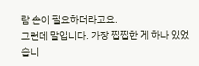람 손이 필요하더라고요.
그런데 말입니다. 가장 찝찝한 게 하나 있었습니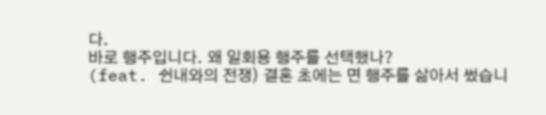다.
바로 행주입니다. 왜 일회용 행주를 선택했나?
(feat. 쉰내와의 전쟁) 결혼 초에는 면 행주를 삶아서 썼습니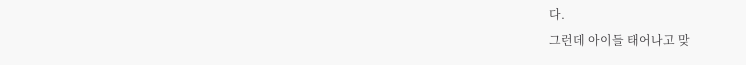다.
그런데 아이들 태어나고 맞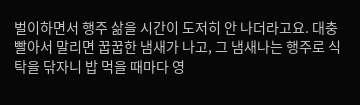벌이하면서 행주 삶을 시간이 도저히 안 나더라고요. 대충 빨아서 말리면 꿉꿉한 냄새가 나고, 그 냄새나는 행주로 식탁을 닦자니 밥 먹을 때마다 영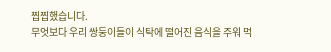찝찝했습니다.
무엇보다 우리 쌍둥이들이 식탁에 떨어진 음식을 주워 먹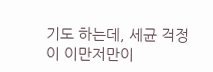기도 하는데, 세균 걱정이 이만저만이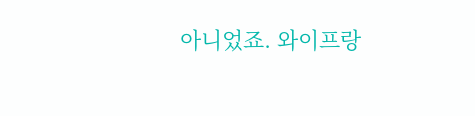아니었죠. 와이프랑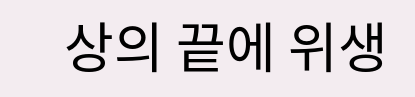상의 끝에 위생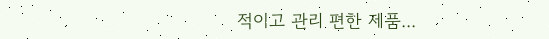적이고 관리 편한 제품...